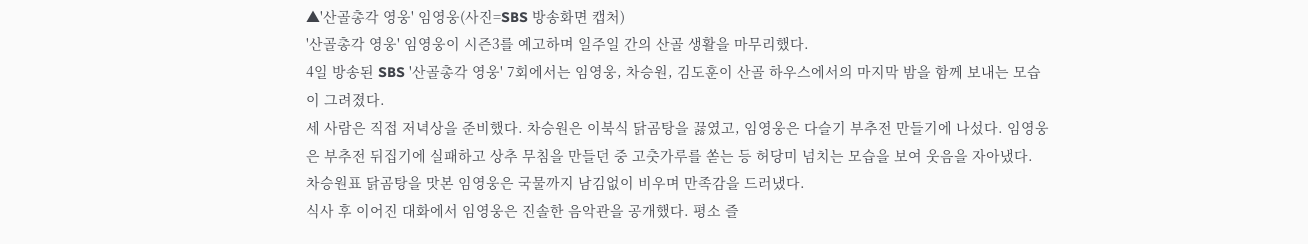▲'산골총각 영웅' 임영웅(사진=SBS 방송화면 캡처)
'산골총각 영웅' 임영웅이 시즌3를 예고하며 일주일 간의 산골 생활을 마무리했다.
4일 방송된 SBS '산골총각 영웅' 7회에서는 임영웅, 차승원, 김도훈이 산골 하우스에서의 마지막 밤을 함께 보내는 모습이 그려졌다.
세 사람은 직접 저녁상을 준비했다. 차승원은 이북식 닭곰탕을 끓였고, 임영웅은 다슬기 부추전 만들기에 나섰다. 임영웅은 부추전 뒤집기에 실패하고 상추 무침을 만들던 중 고춧가루를 쏟는 등 허당미 넘치는 모습을 보여 웃음을 자아냈다. 차승원표 닭곰탕을 맛본 임영웅은 국물까지 남김없이 비우며 만족감을 드러냈다.
식사 후 이어진 대화에서 임영웅은 진솔한 음악관을 공개했다. 평소 즐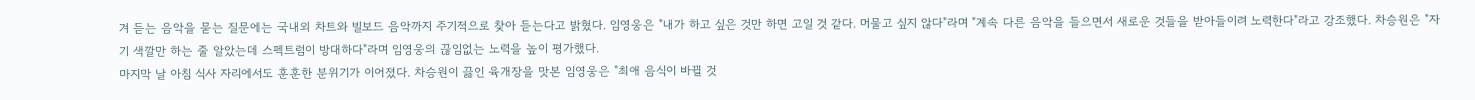겨 듣는 음악을 묻는 질문에는 국내외 차트와 빌보드 음악까지 주기적으로 찾아 듣는다고 밝혔다. 임영웅은 "내가 하고 싶은 것만 하면 고일 것 같다. 머물고 싶지 않다"라며 "계속 다른 음악을 들으면서 새로운 것들을 받아들이려 노력한다"라고 강조했다. 차승원은 "자기 색깔만 하는 줄 알았는데 스펙트럼이 방대하다"라며 임영웅의 끊임없는 노력을 높이 평가했다.
마지막 날 아침 식사 자리에서도 훈훈한 분위기가 이어졌다. 차승원이 끓인 육개장을 맛본 임영웅은 "최애 음식이 바뀔 것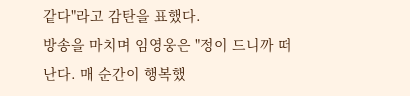같다"라고 감탄을 표했다.
방송을 마치며 임영웅은 "정이 드니까 떠난다. 매 순간이 행복했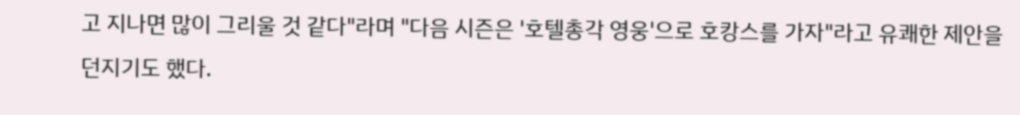고 지나면 많이 그리울 것 같다"라며 "다음 시즌은 '호텔총각 영웅'으로 호캉스를 가자"라고 유쾌한 제안을 던지기도 했다.